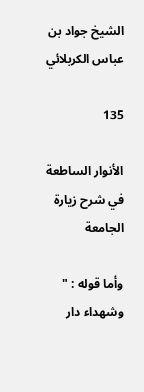الشيخ جواد بن عباس الكربلائي

135

الأنوار الساطعة في شرح زيارة الجامعة

وأما قوله : " وشهداء دار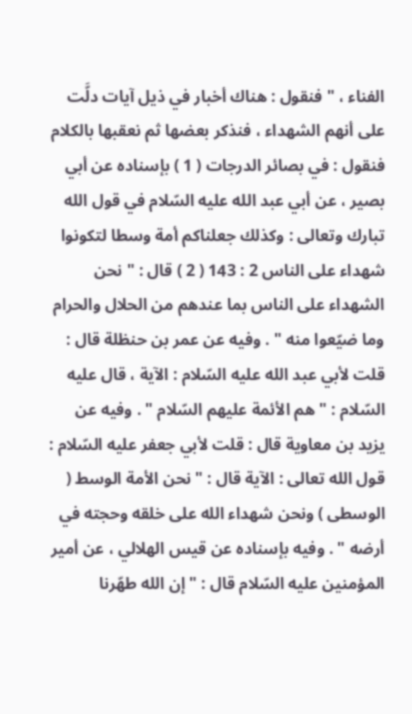الفناء ، " فنقول : هناك أخبار في ذيل آيات دلَّت على أنهم الشهداء ، فنذكر بعضها ثم نعقبها بالكلام فنقول : في بصائر الدرجات ( 1 ) بإسناده عن أبي بصير ، عن أبي عبد الله عليه السّلام في قول الله تبارك وتعالى : وكذلك جعلناكم أمة وسطا لتكونوا شهداء على الناس 2 : 143 ( 2 ) قال : " نحن الشهداء على الناس بما عندهم من الحلال والحرام وما ضيّعوا منه " . وفيه عن عمر بن حنظلة قال : قلت لأبي عبد الله عليه السّلام : الآية ، قال عليه السّلام : " هم الأئمة عليهم السّلام " . وفيه عن يزيد بن معاوية قال : قلت لأبي جعفر عليه السّلام : قول الله تعالى : الآية قال : " نحن الأمة الوسط ( الوسطى ) ونحن شهداء الله على خلقه وحجته في أرضه " . وفيه بإسناده عن قيس الهلالي ، عن أمير المؤمنين عليه السّلام قال : " إن الله طهّرنا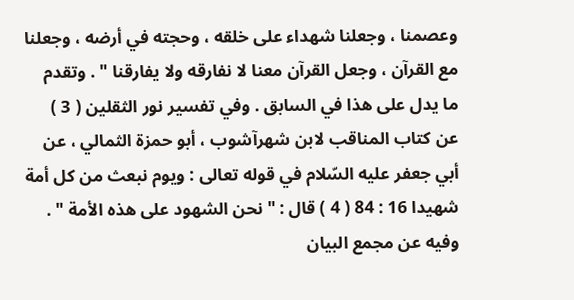وعصمنا ، وجعلنا شهداء على خلقه ، وحجته في أرضه ، وجعلنا مع القرآن ، وجعل القرآن معنا لا نفارقه ولا يفارقنا " . وتقدم ما يدل على هذا في السابق . وفي تفسير نور الثقلين ( 3 ) عن كتاب المناقب لابن شهرآشوب ، أبو حمزة الثمالي ، عن أبي جعفر عليه السّلام في قوله تعالى : ويوم نبعث من كل أمة شهيدا 16 : 84 ( 4 ) قال : " نحن الشهود على هذه الأمة " . وفيه عن مجمع البيان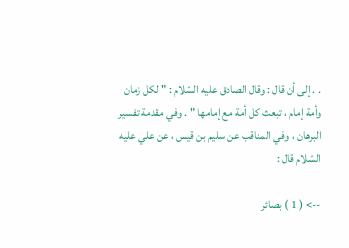. . إلى أن قال : وقال الصادق عليه السّلام : " لكل زمان وأمة إمام ، تبعث كل أمة مع إمامها " . وفي مقدمة تفسير البرهان ، وفي المناقب عن سليم بن قيس ، عن علي عليه السّلام قال :

--> ( 1 ) بصائر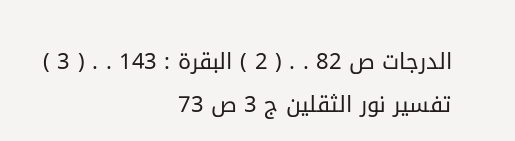الدرجات ص 82 . . ( 2 ) البقرة : 143 . . ( 3 ) تفسير نور الثقلين ج 3 ص 73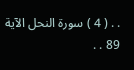. . ( 4 ) سورة النحل الآية 89 . .